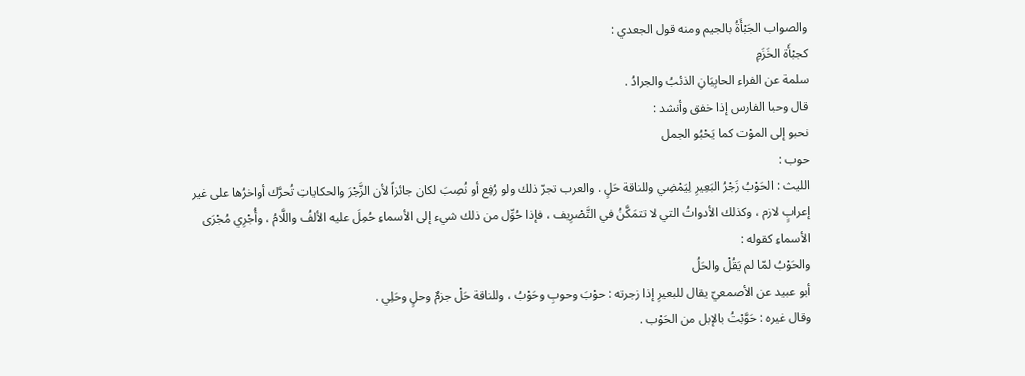والصواب الجَبْأَةُ بالجيم ومنه قول الجعدي :
كجبْأَة الخَزَمِ
سلمة عن الفراء الحابِيَانِ الذئبُ والجرادُ .
قال وحبا الفارس إذا خفق وأنشد :
نحبو إلى الموْت كما يَحْبُو الجمل
حوب :
الليث : الحَوْبُ زَجْرُ البَعِيرِ لِيَمْضِي وللناقة حَلٍ . والعرب تجرّ ذلك ولو رُفِع أو نُصِبَ لكان جائزاً لأن الزَّجْرَ والحكاياتِ تُحرَّك أواخرُها على غير إعرابٍ لازم ، وكذلك الأدواتُ التي لا تتمَكَّنُ في التَّصْرِيف ، فإذا حُوِّل من ذلك شيء إلى الأسماءِ حُمِلَ عليه الألفُ واللَّامُ ، وأُجْرِي مُجْرَى الأسماءِ كقوله :
والحَوْبُ لمّا لم يَقُلْ والحَلُ
أبو عبيد عن الأصمعيّ يقال للبعيرِ إذا زجرته : حوْبَ وحوبِ وحَوْبُ ، وللناقة حَلْ جزمٌ وحلٍ وحَلِي .
وقال غيره : حَوَّبْتُ بالإبل من الحَوْب .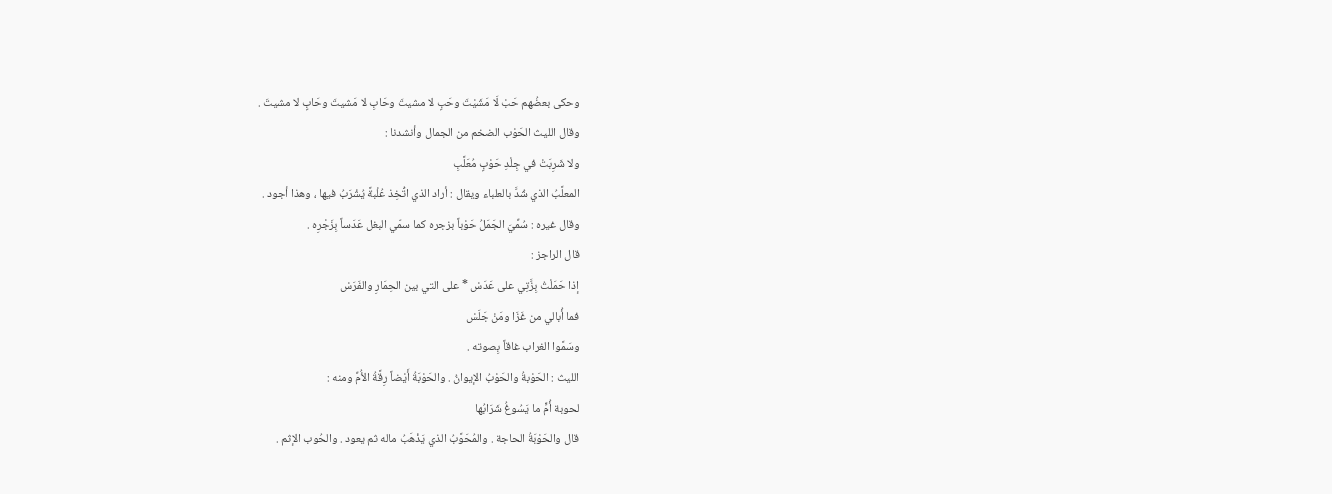وحكى بعضُهم حَبْ لَا مَشَيْتَ وحَبٍ لا مشيتَ وحَابِ لا مَشيتَ وحَابٍ لا مشيتَ .
وقال الليث الحَوْب الضخم من الجمال وأنشدنا :
ولا شَرِبَتْ في جِلْدِ حَوْبٍ مُعَلَّبِ
المعلَّبُ الذي شُدَّ بالعلباء ويقال : أراد الذي اتُّخِذ عُلْبةً يُشْرَبُ فيها ، وهذا أجود .
وقال غيره : سُمِّيَ الجَمَلُ حَوْباً بزجره كما سمّي البغل عَدَساً بِزَجْرِه .
قال الراجز :
إذا حَمَلْتُ بِزَّتِي على عَدَسْ * على التي بين الحِمَارِ والفَرَسْ
فما أُبالي من غَزَا ومَنْ جَلَسْ
وسَمَّوا الغراب غاقاً بِصوته .
الليث : الحَوْبةُ والحَوْبُ الإيوانُ . والحَوْبَةُ أَيْضاً رِقَّةُ الأُمِّ ومنه :
لحوبة أُمٍّ ما يَسُوغُ شَرَابُها
قال والحَوْبَةُ الحاجة . والمُحَوَّبُ الذي يَذْهَبُ ماله ثم يعود . والحُوب الإثم .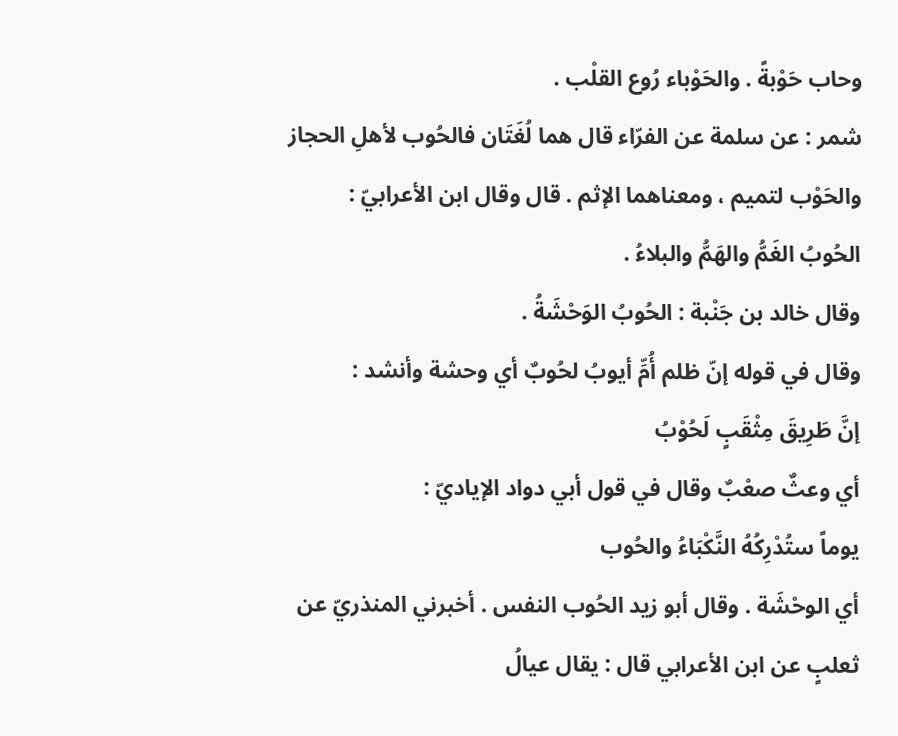وحاب حَوْبةً . والحَوْباء رُوع القلْب .
شمر : عن سلمة عن الفرّاء قال هما لُغَتَان فالحُوب لأهلِ الحجاز والحَوْب لتميم ، ومعناهما الإثم . قال وقال ابن الأعرابيّ :
الحُوبُ الغَمُّ والهَمُّ والبلاءُ .
وقال خالد بن جَنْبة : الحُوبُ الوَحْشَةُ .
وقال في قوله إنّ ظلم أُمِّ أيوبُ لحُوبٌ أي وحشة وأنشد :
إنَّ طَرِيقَ مِثْقَبٍ لَحُوْبُ
أي وعثٌ صعْبٌ وقال في قول أبي دواد الإياديّ :
يوماً ستُدْرِكُهُ النَّكْبَاءُ والحُوب
أي الوحْشَة . وقال أبو زيد الحُوب النفس . أخبرني المنذريّ عن ثعلبٍ عن ابن الأعرابي قال : يقال عيالُ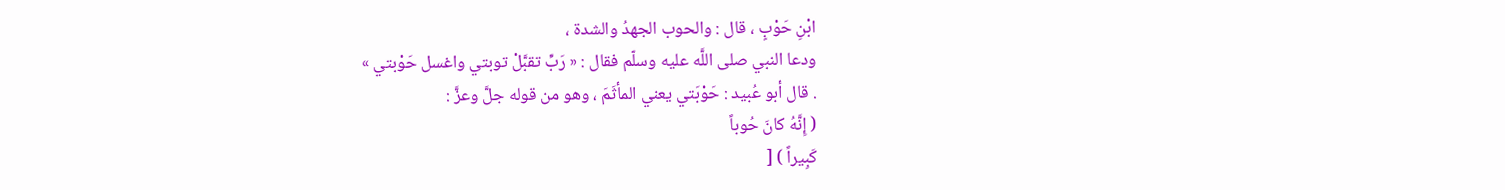ابْنِ حَوْبٍ ، قال : والحوب الجهدُ والشدة ،
ودعا النبي صلى اللَّه عليه وسلّم فقال : « رَبِّ تقبَّلْ توبتي واغسل حَوْبتي »
. قال أبو عُبيد : حَوْبَتي يعني المأثَمَ ، وهو من قوله جلَّ وعزَّ :
( إِنَّهُ كانَ حُوباً
كَبِيراً ) [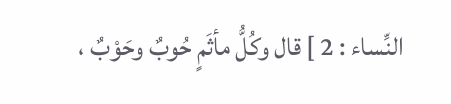النِّساء : 2 ] قال وكُلُّ مأثَمٍ حُوبٌ وحَوْبٌ ،